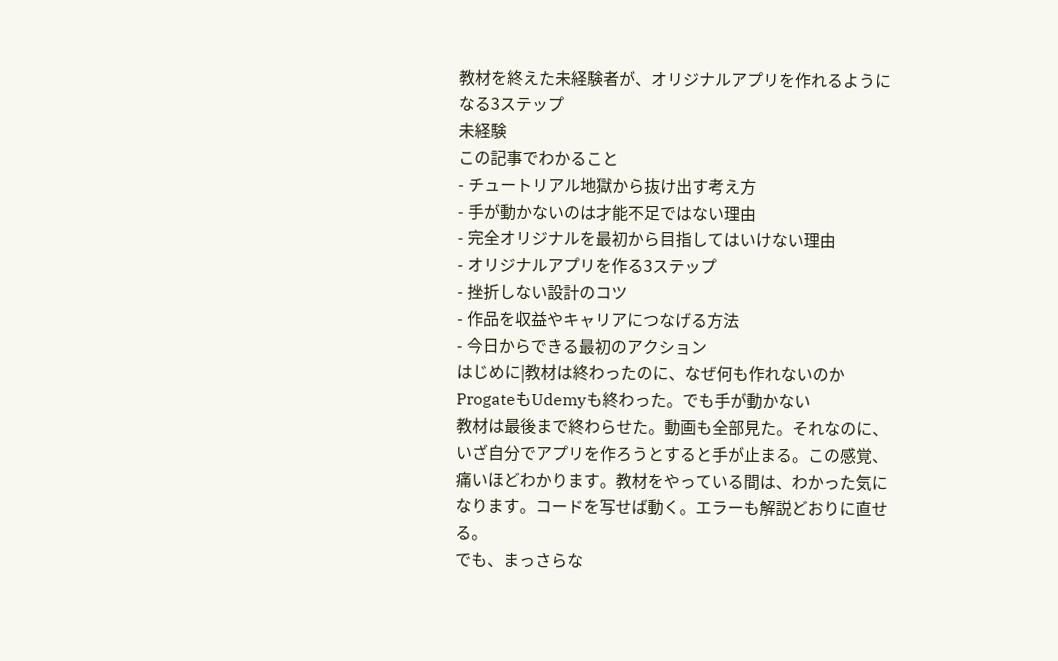教材を終えた未経験者が、オリジナルアプリを作れるようになる3ステップ
未経験
この記事でわかること
- チュートリアル地獄から抜け出す考え方
- 手が動かないのは才能不足ではない理由
- 完全オリジナルを最初から目指してはいけない理由
- オリジナルアプリを作る3ステップ
- 挫折しない設計のコツ
- 作品を収益やキャリアにつなげる方法
- 今日からできる最初のアクション
はじめに|教材は終わったのに、なぜ何も作れないのか
ProgateもUdemyも終わった。でも手が動かない
教材は最後まで終わらせた。動画も全部見た。それなのに、いざ自分でアプリを作ろうとすると手が止まる。この感覚、痛いほどわかります。教材をやっている間は、わかった気になります。コードを写せば動く。エラーも解説どおりに直せる。
でも、まっさらな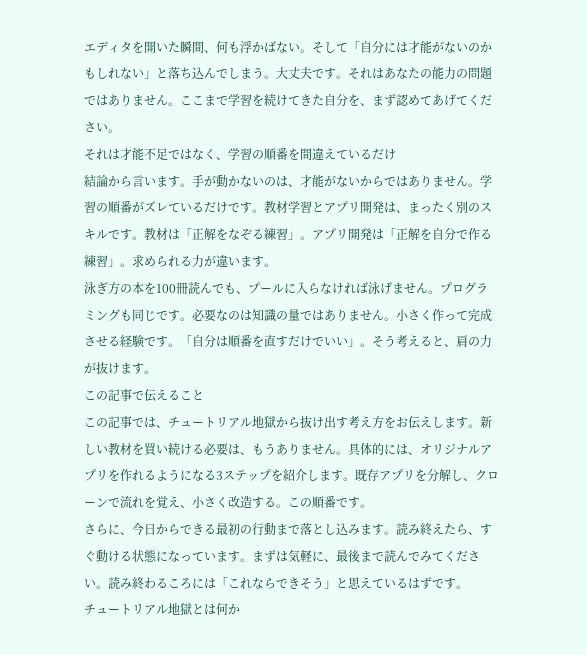エディタを開いた瞬間、何も浮かばない。そして「自分には才能がないのかもしれない」と落ち込んでしまう。大丈夫です。それはあなたの能力の問題ではありません。ここまで学習を続けてきた自分を、まず認めてあげてください。
それは才能不足ではなく、学習の順番を間違えているだけ
結論から言います。手が動かないのは、才能がないからではありません。学習の順番がズレているだけです。教材学習とアプリ開発は、まったく別のスキルです。教材は「正解をなぞる練習」。アプリ開発は「正解を自分で作る練習」。求められる力が違います。
泳ぎ方の本を100冊読んでも、プールに入らなければ泳げません。プログラミングも同じです。必要なのは知識の量ではありません。小さく作って完成させる経験です。「自分は順番を直すだけでいい」。そう考えると、肩の力が抜けます。
この記事で伝えること
この記事では、チュートリアル地獄から抜け出す考え方をお伝えします。新しい教材を買い続ける必要は、もうありません。具体的には、オリジナルアプリを作れるようになる3ステップを紹介します。既存アプリを分解し、クローンで流れを覚え、小さく改造する。この順番です。
さらに、今日からできる最初の行動まで落とし込みます。読み終えたら、すぐ動ける状態になっています。まずは気軽に、最後まで読んでみてください。読み終わるころには「これならできそう」と思えているはずです。
チュートリアル地獄とは何か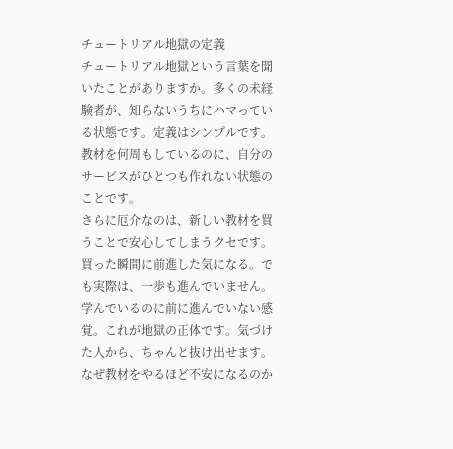チュートリアル地獄の定義
チュートリアル地獄という言葉を聞いたことがありますか。多くの未経験者が、知らないうちにハマっている状態です。定義はシンプルです。教材を何周もしているのに、自分のサービスがひとつも作れない状態のことです。
さらに厄介なのは、新しい教材を買うことで安心してしまうクセです。買った瞬間に前進した気になる。でも実際は、一歩も進んでいません。学んでいるのに前に進んでいない感覚。これが地獄の正体です。気づけた人から、ちゃんと抜け出せます。
なぜ教材をやるほど不安になるのか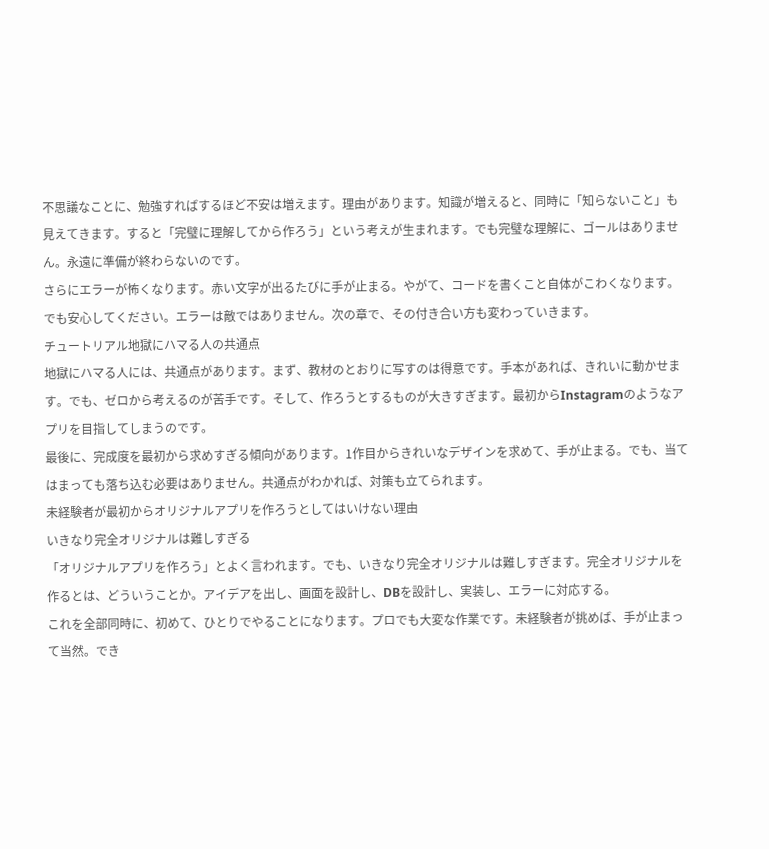不思議なことに、勉強すればするほど不安は増えます。理由があります。知識が増えると、同時に「知らないこと」も見えてきます。すると「完璧に理解してから作ろう」という考えが生まれます。でも完璧な理解に、ゴールはありません。永遠に準備が終わらないのです。
さらにエラーが怖くなります。赤い文字が出るたびに手が止まる。やがて、コードを書くこと自体がこわくなります。でも安心してください。エラーは敵ではありません。次の章で、その付き合い方も変わっていきます。
チュートリアル地獄にハマる人の共通点
地獄にハマる人には、共通点があります。まず、教材のとおりに写すのは得意です。手本があれば、きれいに動かせます。でも、ゼロから考えるのが苦手です。そして、作ろうとするものが大きすぎます。最初からInstagramのようなアプリを目指してしまうのです。
最後に、完成度を最初から求めすぎる傾向があります。1作目からきれいなデザインを求めて、手が止まる。でも、当てはまっても落ち込む必要はありません。共通点がわかれば、対策も立てられます。
未経験者が最初からオリジナルアプリを作ろうとしてはいけない理由
いきなり完全オリジナルは難しすぎる
「オリジナルアプリを作ろう」とよく言われます。でも、いきなり完全オリジナルは難しすぎます。完全オリジナルを作るとは、どういうことか。アイデアを出し、画面を設計し、DBを設計し、実装し、エラーに対応する。
これを全部同時に、初めて、ひとりでやることになります。プロでも大変な作業です。未経験者が挑めば、手が止まって当然。でき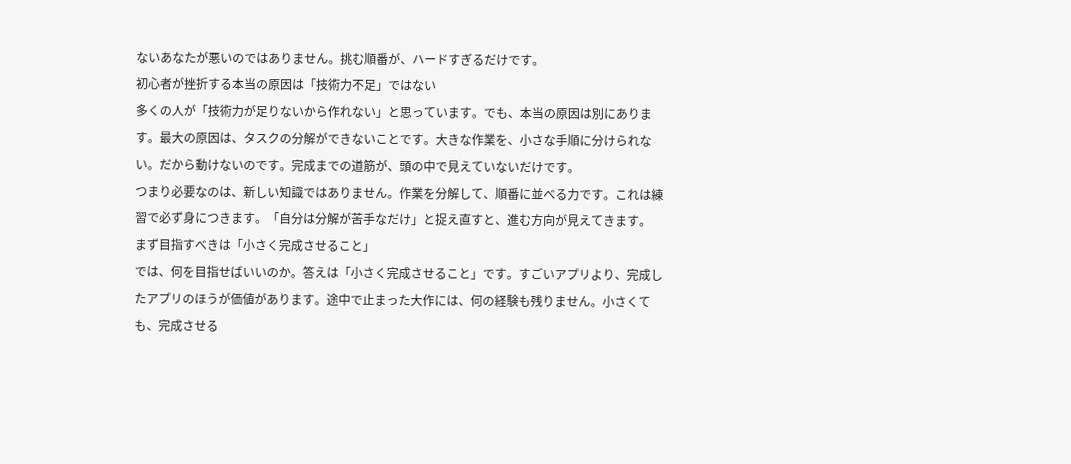ないあなたが悪いのではありません。挑む順番が、ハードすぎるだけです。
初心者が挫折する本当の原因は「技術力不足」ではない
多くの人が「技術力が足りないから作れない」と思っています。でも、本当の原因は別にあります。最大の原因は、タスクの分解ができないことです。大きな作業を、小さな手順に分けられない。だから動けないのです。完成までの道筋が、頭の中で見えていないだけです。
つまり必要なのは、新しい知識ではありません。作業を分解して、順番に並べる力です。これは練習で必ず身につきます。「自分は分解が苦手なだけ」と捉え直すと、進む方向が見えてきます。
まず目指すべきは「小さく完成させること」
では、何を目指せばいいのか。答えは「小さく完成させること」です。すごいアプリより、完成したアプリのほうが価値があります。途中で止まった大作には、何の経験も残りません。小さくても、完成させる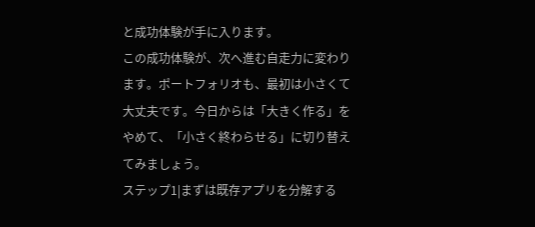と成功体験が手に入ります。
この成功体験が、次へ進む自走力に変わります。ポートフォリオも、最初は小さくて大丈夫です。今日からは「大きく作る」をやめて、「小さく終わらせる」に切り替えてみましょう。
ステップ1|まずは既存アプリを分解する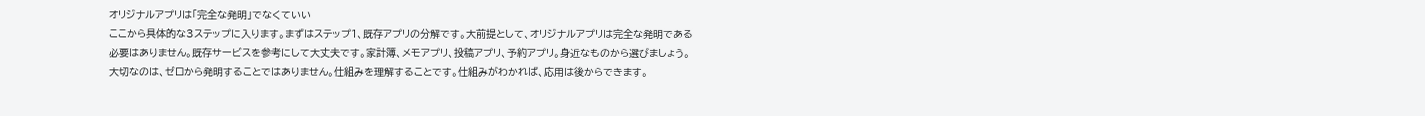オリジナルアプリは「完全な発明」でなくていい
ここから具体的な3ステップに入ります。まずはステップ1、既存アプリの分解です。大前提として、オリジナルアプリは完全な発明である必要はありません。既存サービスを参考にして大丈夫です。家計簿、メモアプリ、投稿アプリ、予約アプリ。身近なものから選びましょう。
大切なのは、ゼロから発明することではありません。仕組みを理解することです。仕組みがわかれば、応用は後からできます。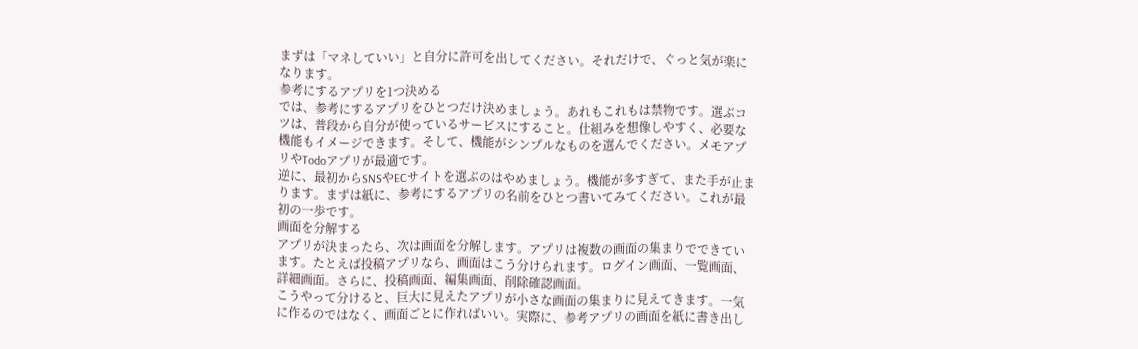まずは「マネしていい」と自分に許可を出してください。それだけで、ぐっと気が楽になります。
参考にするアプリを1つ決める
では、参考にするアプリをひとつだけ決めましょう。あれもこれもは禁物です。選ぶコツは、普段から自分が使っているサービスにすること。仕組みを想像しやすく、必要な機能もイメージできます。そして、機能がシンプルなものを選んでください。メモアプリやTodoアプリが最適です。
逆に、最初からSNSやECサイトを選ぶのはやめましょう。機能が多すぎて、また手が止まります。まずは紙に、参考にするアプリの名前をひとつ書いてみてください。これが最初の一歩です。
画面を分解する
アプリが決まったら、次は画面を分解します。アプリは複数の画面の集まりでできています。たとえば投稿アプリなら、画面はこう分けられます。ログイン画面、一覧画面、詳細画面。さらに、投稿画面、編集画面、削除確認画面。
こうやって分けると、巨大に見えたアプリが小さな画面の集まりに見えてきます。一気に作るのではなく、画面ごとに作ればいい。実際に、参考アプリの画面を紙に書き出し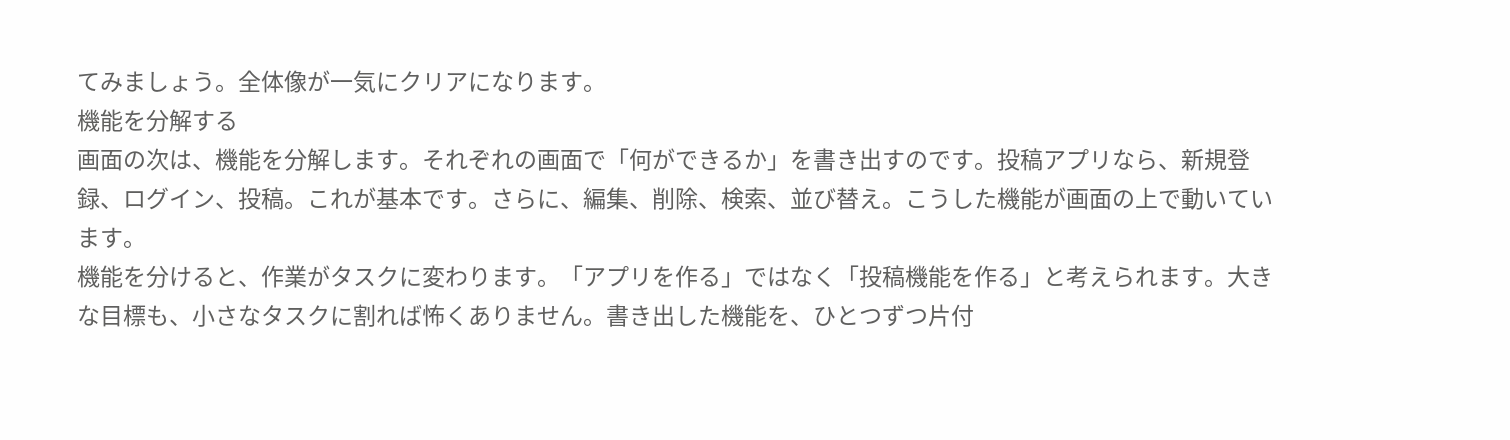てみましょう。全体像が一気にクリアになります。
機能を分解する
画面の次は、機能を分解します。それぞれの画面で「何ができるか」を書き出すのです。投稿アプリなら、新規登録、ログイン、投稿。これが基本です。さらに、編集、削除、検索、並び替え。こうした機能が画面の上で動いています。
機能を分けると、作業がタスクに変わります。「アプリを作る」ではなく「投稿機能を作る」と考えられます。大きな目標も、小さなタスクに割れば怖くありません。書き出した機能を、ひとつずつ片付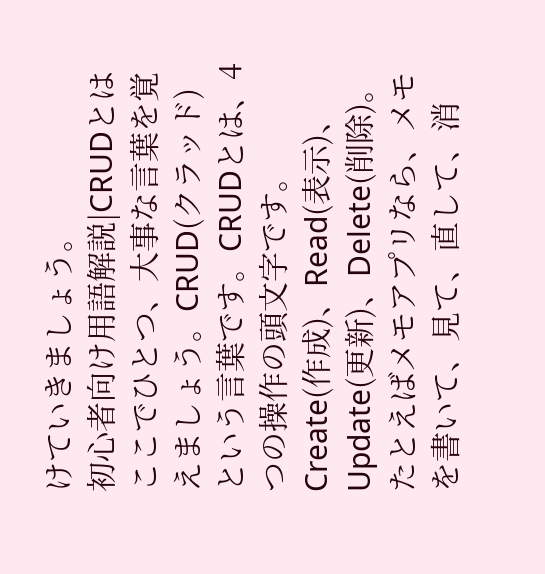けていきましょう。
初心者向け用語解説|CRUDとは
ここでひとつ、大事な言葉を覚えましょう。CRUD(クラッド)という言葉です。CRUDとは、4つの操作の頭文字です。Create(作成)、Read(表示)、Update(更新)、Delete(削除)。たとえばメモアプリなら、メモを書いて、見て、直して、消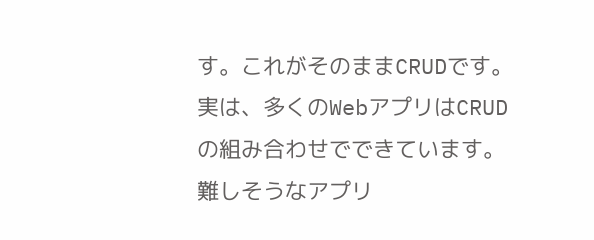す。これがそのままCRUDです。
実は、多くのWebアプリはCRUDの組み合わせでできています。難しそうなアプリ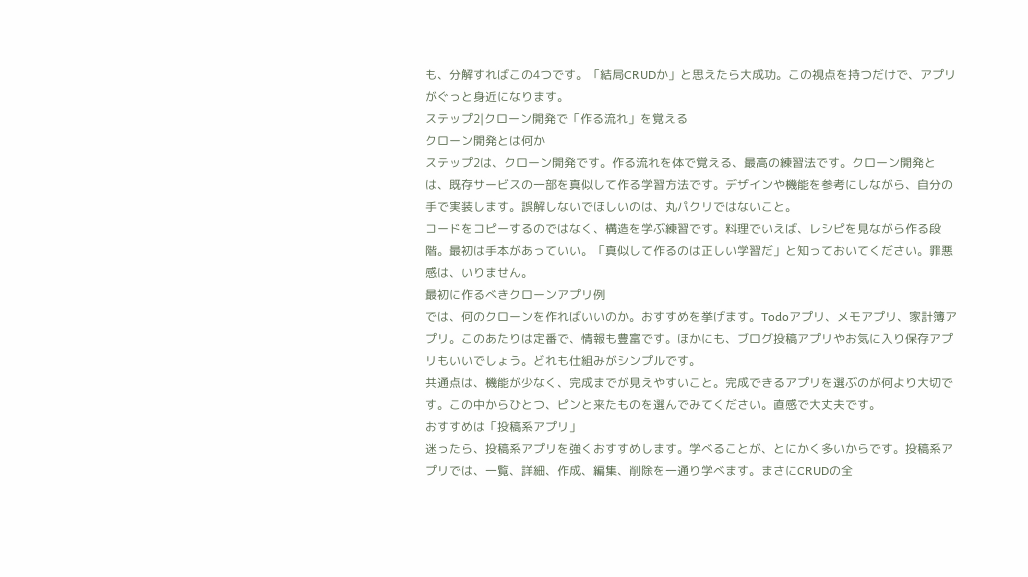も、分解すればこの4つです。「結局CRUDか」と思えたら大成功。この視点を持つだけで、アプリがぐっと身近になります。
ステップ2|クローン開発で「作る流れ」を覚える
クローン開発とは何か
ステップ2は、クローン開発です。作る流れを体で覚える、最高の練習法です。クローン開発とは、既存サービスの一部を真似して作る学習方法です。デザインや機能を参考にしながら、自分の手で実装します。誤解しないでほしいのは、丸パクリではないこと。
コードをコピーするのではなく、構造を学ぶ練習です。料理でいえば、レシピを見ながら作る段階。最初は手本があっていい。「真似して作るのは正しい学習だ」と知っておいてください。罪悪感は、いりません。
最初に作るべきクローンアプリ例
では、何のクローンを作ればいいのか。おすすめを挙げます。Todoアプリ、メモアプリ、家計簿アプリ。このあたりは定番で、情報も豊富です。ほかにも、ブログ投稿アプリやお気に入り保存アプリもいいでしょう。どれも仕組みがシンプルです。
共通点は、機能が少なく、完成までが見えやすいこと。完成できるアプリを選ぶのが何より大切です。この中からひとつ、ピンと来たものを選んでみてください。直感で大丈夫です。
おすすめは「投稿系アプリ」
迷ったら、投稿系アプリを強くおすすめします。学べることが、とにかく多いからです。投稿系アプリでは、一覧、詳細、作成、編集、削除を一通り学べます。まさにCRUDの全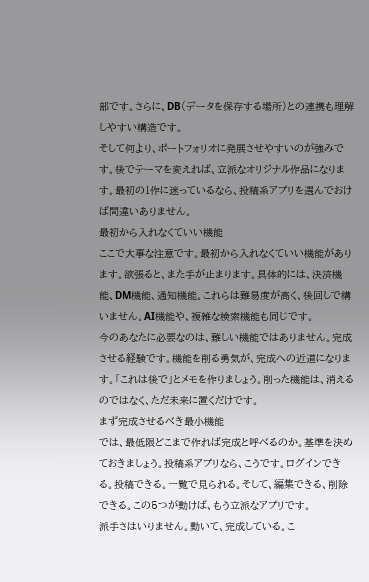部です。さらに、DB(データを保存する場所)との連携も理解しやすい構造です。
そして何より、ポートフォリオに発展させやすいのが強みです。後でテーマを変えれば、立派なオリジナル作品になります。最初の1作に迷っているなら、投稿系アプリを選んでおけば間違いありません。
最初から入れなくていい機能
ここで大事な注意です。最初から入れなくていい機能があります。欲張ると、また手が止まります。具体的には、決済機能、DM機能、通知機能。これらは難易度が高く、後回しで構いません。AI機能や、複雑な検索機能も同じです。
今のあなたに必要なのは、難しい機能ではありません。完成させる経験です。機能を削る勇気が、完成への近道になります。「これは後で」とメモを作りましょう。削った機能は、消えるのではなく、ただ未来に置くだけです。
まず完成させるべき最小機能
では、最低限どこまで作れば完成と呼べるのか。基準を決めておきましょう。投稿系アプリなら、こうです。ログインできる。投稿できる。一覧で見られる。そして、編集できる、削除できる。この5つが動けば、もう立派なアプリです。
派手さはいりません。動いて、完成している。こ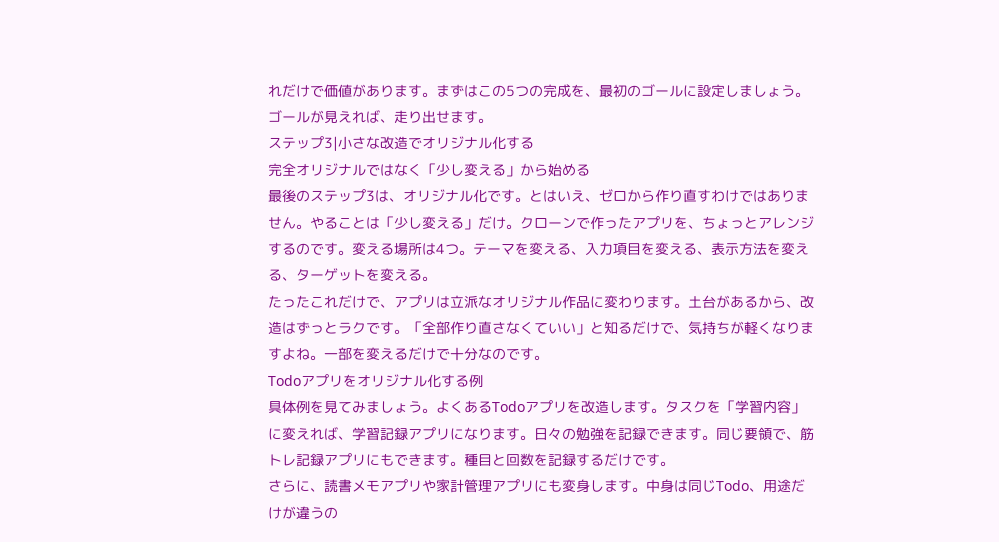れだけで価値があります。まずはこの5つの完成を、最初のゴールに設定しましょう。ゴールが見えれば、走り出せます。
ステップ3|小さな改造でオリジナル化する
完全オリジナルではなく「少し変える」から始める
最後のステップ3は、オリジナル化です。とはいえ、ゼロから作り直すわけではありません。やることは「少し変える」だけ。クローンで作ったアプリを、ちょっとアレンジするのです。変える場所は4つ。テーマを変える、入力項目を変える、表示方法を変える、ターゲットを変える。
たったこれだけで、アプリは立派なオリジナル作品に変わります。土台があるから、改造はずっとラクです。「全部作り直さなくていい」と知るだけで、気持ちが軽くなりますよね。一部を変えるだけで十分なのです。
Todoアプリをオリジナル化する例
具体例を見てみましょう。よくあるTodoアプリを改造します。タスクを「学習内容」に変えれば、学習記録アプリになります。日々の勉強を記録できます。同じ要領で、筋トレ記録アプリにもできます。種目と回数を記録するだけです。
さらに、読書メモアプリや家計管理アプリにも変身します。中身は同じTodo、用途だけが違うの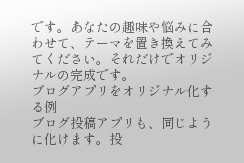です。あなたの趣味や悩みに合わせて、テーマを置き換えてみてください。それだけでオリジナルの完成です。
ブログアプリをオリジナル化する例
ブログ投稿アプリも、同じように化けます。投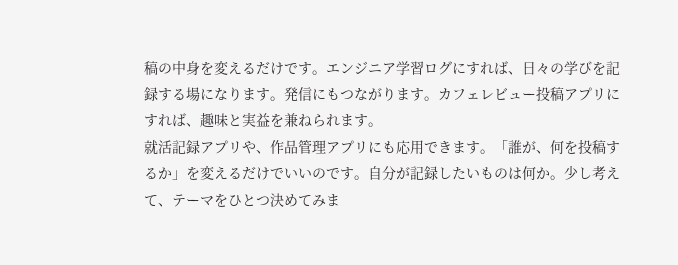稿の中身を変えるだけです。エンジニア学習ログにすれば、日々の学びを記録する場になります。発信にもつながります。カフェレビュー投稿アプリにすれば、趣味と実益を兼ねられます。
就活記録アプリや、作品管理アプリにも応用できます。「誰が、何を投稿するか」を変えるだけでいいのです。自分が記録したいものは何か。少し考えて、テーマをひとつ決めてみま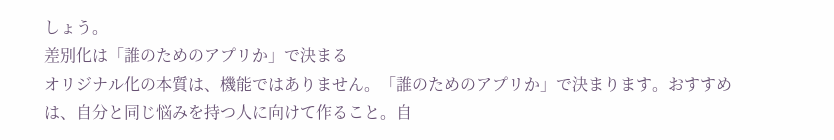しょう。
差別化は「誰のためのアプリか」で決まる
オリジナル化の本質は、機能ではありません。「誰のためのアプリか」で決まります。おすすめは、自分と同じ悩みを持つ人に向けて作ること。自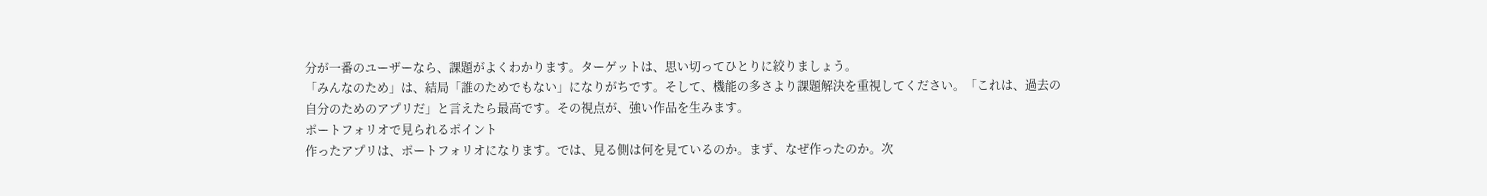分が一番のユーザーなら、課題がよくわかります。ターゲットは、思い切ってひとりに絞りましょう。
「みんなのため」は、結局「誰のためでもない」になりがちです。そして、機能の多さより課題解決を重視してください。「これは、過去の自分のためのアプリだ」と言えたら最高です。その視点が、強い作品を生みます。
ポートフォリオで見られるポイント
作ったアプリは、ポートフォリオになります。では、見る側は何を見ているのか。まず、なぜ作ったのか。次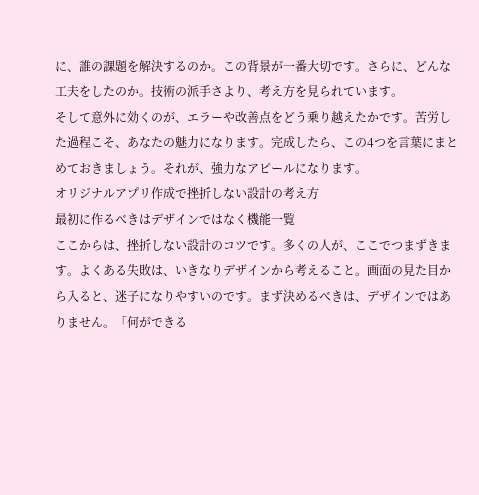に、誰の課題を解決するのか。この背景が一番大切です。さらに、どんな工夫をしたのか。技術の派手さより、考え方を見られています。
そして意外に効くのが、エラーや改善点をどう乗り越えたかです。苦労した過程こそ、あなたの魅力になります。完成したら、この4つを言葉にまとめておきましょう。それが、強力なアピールになります。
オリジナルアプリ作成で挫折しない設計の考え方
最初に作るべきはデザインではなく機能一覧
ここからは、挫折しない設計のコツです。多くの人が、ここでつまずきます。よくある失敗は、いきなりデザインから考えること。画面の見た目から入ると、迷子になりやすいのです。まず決めるべきは、デザインではありません。「何ができる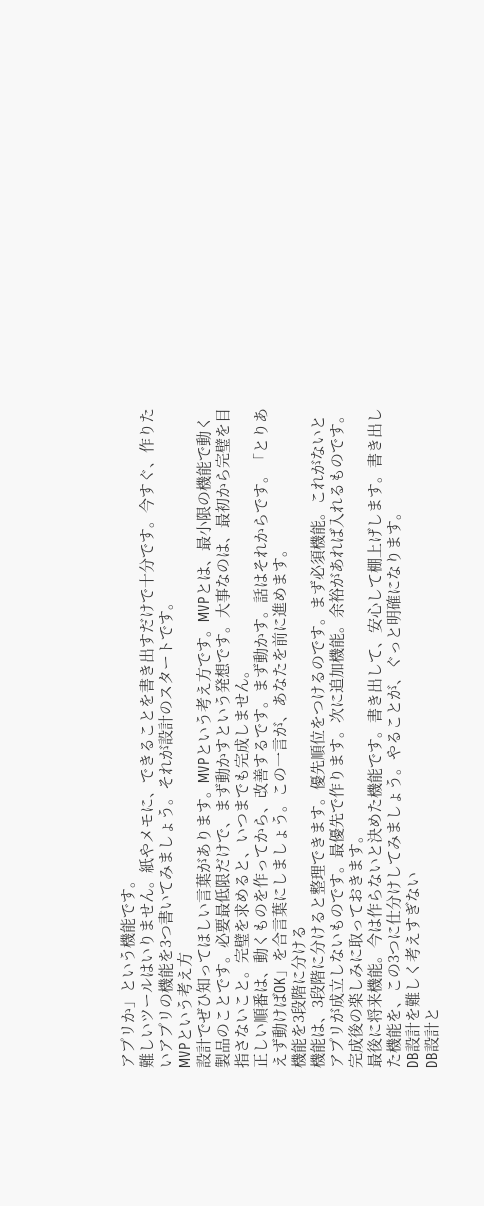アプリか」という機能です。
難しいツールはいりません。紙やメモに、できることを書き出すだけで十分です。今すぐ、作りたいアプリの機能を3つ書いてみましょう。それが設計のスタートです。
MVPという考え方
設計でぜひ知ってほしい言葉があります。MVPという考え方です。MVPとは、最小限の機能で動く製品のことです。必要最低限だけで、まず動かすという発想です。大事なのは、最初から完璧を目指さないこと。完璧を求めると、いつまでも完成しません。
正しい順番は、動くものを作ってから、改善するです。まず動かす。話はそれからです。「とりあえず動けばOK」を合言葉にしましょう。この一言が、あなたを前に進めます。
機能を3段階に分ける
機能は、3段階に分けると整理できます。優先順位をつけるのです。まず必須機能。これがないとアプリが成立しないものです。最優先で作ります。次に追加機能。余裕があれば入れるものです。完成後の楽しみに取っておきます。
最後に将来機能。今は作らないと決めた機能です。書き出して、安心して棚上げします。書き出した機能を、この3つに仕分けしてみましょう。やることが、ぐっと明確になります。
DB設計を難しく考えすぎない
DB設計と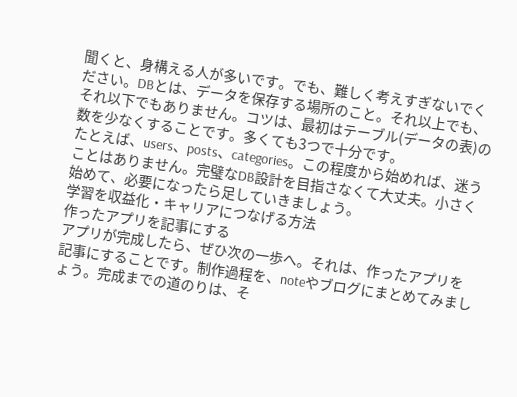聞くと、身構える人が多いです。でも、難しく考えすぎないでください。DBとは、データを保存する場所のこと。それ以上でも、それ以下でもありません。コツは、最初はテーブル(データの表)の数を少なくすることです。多くても3つで十分です。
たとえば、users、posts、categories。この程度から始めれば、迷うことはありません。完璧なDB設計を目指さなくて大丈夫。小さく始めて、必要になったら足していきましょう。
学習を収益化・キャリアにつなげる方法
作ったアプリを記事にする
アプリが完成したら、ぜひ次の一歩へ。それは、作ったアプリを記事にすることです。制作過程を、noteやブログにまとめてみましょう。完成までの道のりは、そ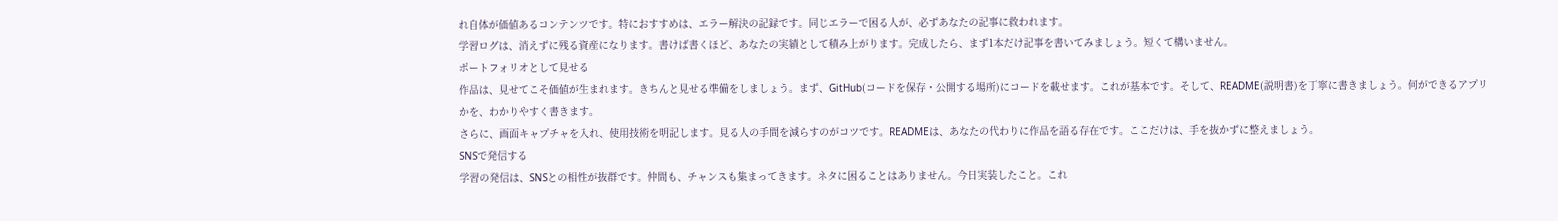れ自体が価値あるコンテンツです。特におすすめは、エラー解決の記録です。同じエラーで困る人が、必ずあなたの記事に救われます。
学習ログは、消えずに残る資産になります。書けば書くほど、あなたの実績として積み上がります。完成したら、まず1本だけ記事を書いてみましょう。短くて構いません。
ポートフォリオとして見せる
作品は、見せてこそ価値が生まれます。きちんと見せる準備をしましょう。まず、GitHub(コードを保存・公開する場所)にコードを載せます。これが基本です。そして、README(説明書)を丁寧に書きましょう。何ができるアプリかを、わかりやすく書きます。
さらに、画面キャプチャを入れ、使用技術を明記します。見る人の手間を減らすのがコツです。READMEは、あなたの代わりに作品を語る存在です。ここだけは、手を抜かずに整えましょう。
SNSで発信する
学習の発信は、SNSとの相性が抜群です。仲間も、チャンスも集まってきます。ネタに困ることはありません。今日実装したこと。これ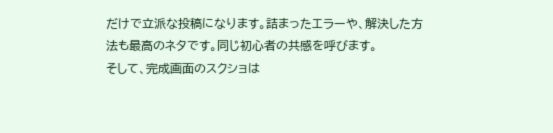だけで立派な投稿になります。詰まったエラーや、解決した方法も最高のネタです。同じ初心者の共感を呼びます。
そして、完成画面のスクショは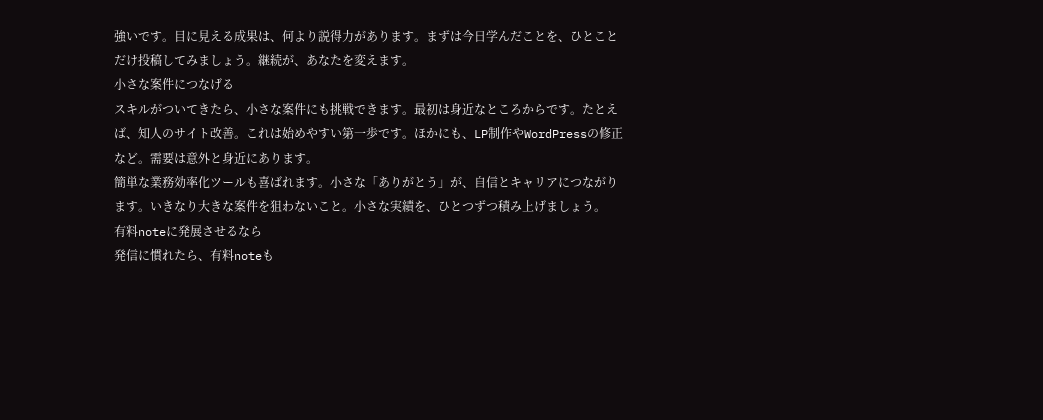強いです。目に見える成果は、何より説得力があります。まずは今日学んだことを、ひとことだけ投稿してみましょう。継続が、あなたを変えます。
小さな案件につなげる
スキルがついてきたら、小さな案件にも挑戦できます。最初は身近なところからです。たとえば、知人のサイト改善。これは始めやすい第一歩です。ほかにも、LP制作やWordPressの修正など。需要は意外と身近にあります。
簡単な業務効率化ツールも喜ばれます。小さな「ありがとう」が、自信とキャリアにつながります。いきなり大きな案件を狙わないこと。小さな実績を、ひとつずつ積み上げましょう。
有料noteに発展させるなら
発信に慣れたら、有料noteも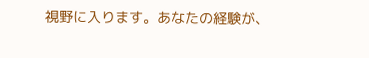視野に入ります。あなたの経験が、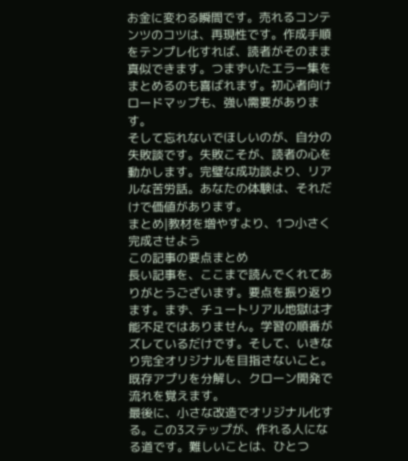お金に変わる瞬間です。売れるコンテンツのコツは、再現性です。作成手順をテンプレ化すれば、読者がそのまま真似できます。つまずいたエラー集をまとめるのも喜ばれます。初心者向けロードマップも、強い需要があります。
そして忘れないでほしいのが、自分の失敗談です。失敗こそが、読者の心を動かします。完璧な成功談より、リアルな苦労話。あなたの体験は、それだけで価値があります。
まとめ|教材を増やすより、1つ小さく完成させよう
この記事の要点まとめ
長い記事を、ここまで読んでくれてありがとうございます。要点を振り返ります。まず、チュートリアル地獄は才能不足ではありません。学習の順番がズレているだけです。そして、いきなり完全オリジナルを目指さないこと。既存アプリを分解し、クローン開発で流れを覚えます。
最後に、小さな改造でオリジナル化する。この3ステップが、作れる人になる道です。難しいことは、ひとつ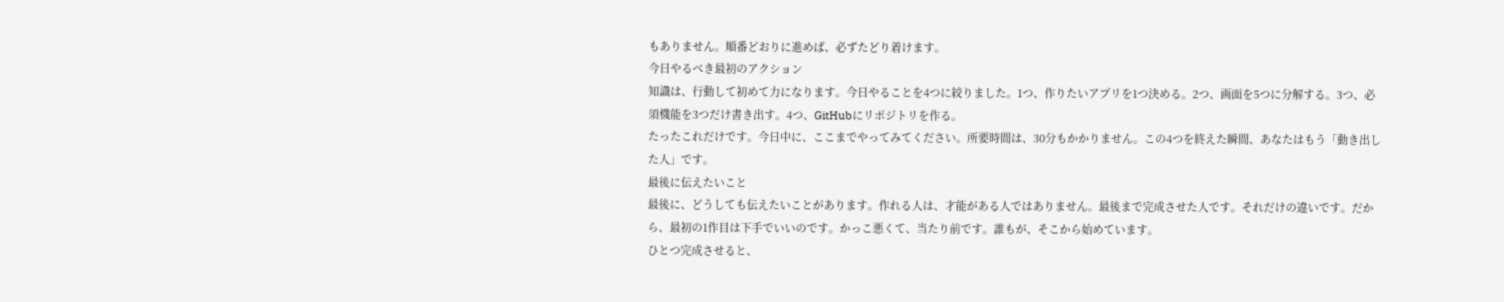もありません。順番どおりに進めば、必ずたどり着けます。
今日やるべき最初のアクション
知識は、行動して初めて力になります。今日やることを4つに絞りました。1つ、作りたいアプリを1つ決める。2つ、画面を5つに分解する。3つ、必須機能を3つだけ書き出す。4つ、GitHubにリポジトリを作る。
たったこれだけです。今日中に、ここまでやってみてください。所要時間は、30分もかかりません。この4つを終えた瞬間、あなたはもう「動き出した人」です。
最後に伝えたいこと
最後に、どうしても伝えたいことがあります。作れる人は、才能がある人ではありません。最後まで完成させた人です。それだけの違いです。だから、最初の1作目は下手でいいのです。かっこ悪くて、当たり前です。誰もが、そこから始めています。
ひとつ完成させると、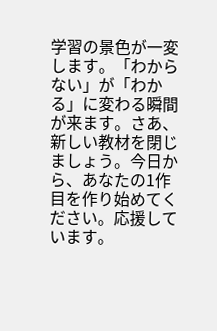学習の景色が一変します。「わからない」が「わかる」に変わる瞬間が来ます。さあ、新しい教材を閉じましょう。今日から、あなたの1作目を作り始めてください。応援しています。